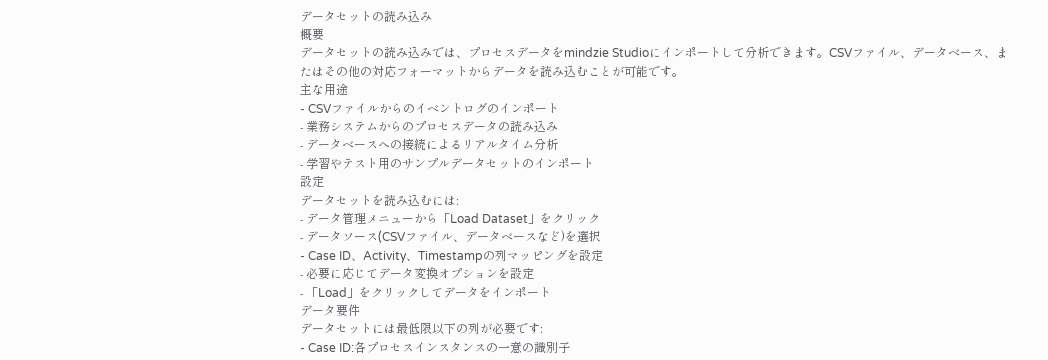データセットの読み込み
概要
データセットの読み込みでは、プロセスデータをmindzie Studioにインポートして分析できます。CSVファイル、データベース、またはその他の対応フォーマットからデータを読み込むことが可能です。
主な用途
- CSVファイルからのイベントログのインポート
- 業務システムからのプロセスデータの読み込み
- データベースへの接続によるリアルタイム分析
- 学習やテスト用のサンプルデータセットのインポート
設定
データセットを読み込むには:
- データ管理メニューから「Load Dataset」をクリック
- データソース(CSVファイル、データベースなど)を選択
- Case ID、Activity、Timestampの列マッピングを設定
- 必要に応じてデータ変換オプションを設定
- 「Load」をクリックしてデータをインポート
データ要件
データセットには最低限以下の列が必要です:
- Case ID:各プロセスインスタンスの一意の識別子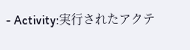- Activity:実行されたアクテ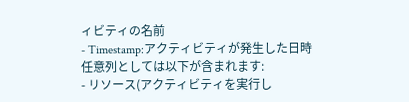ィビティの名前
- Timestamp:アクティビティが発生した日時
任意列としては以下が含まれます:
- リソース(アクティビティを実行し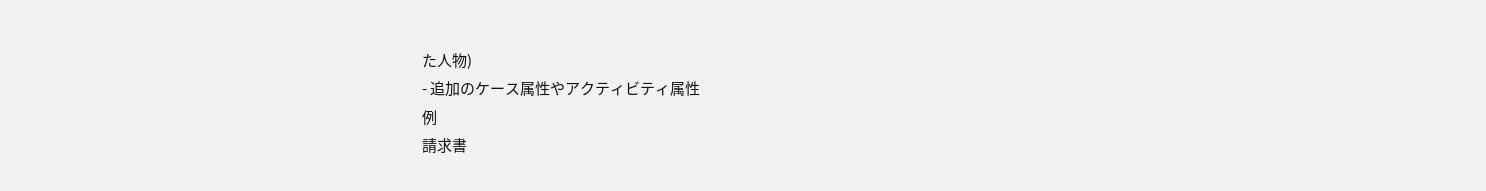た人物)
- 追加のケース属性やアクティビティ属性
例
請求書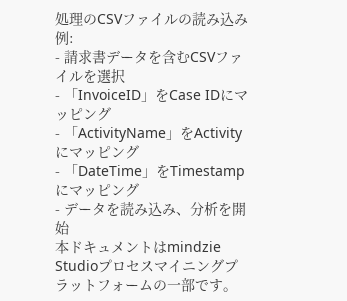処理のCSVファイルの読み込み例:
- 請求書データを含むCSVファイルを選択
- 「InvoiceID」をCase IDにマッピング
- 「ActivityName」をActivityにマッピング
- 「DateTime」をTimestampにマッピング
- データを読み込み、分析を開始
本ドキュメントはmindzie Studioプロセスマイニングプラットフォームの一部です。